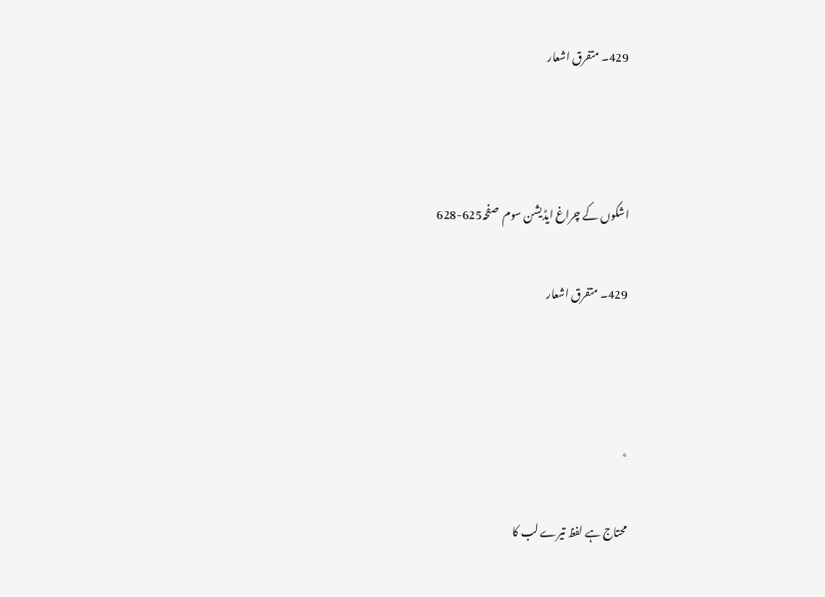429۔ متفرق اشعار



اشکوں کے چراغ ایڈیشن سوم  صفحہ625-628

429۔ متفرق اشعار



٭

محتاج ہے لفظ تیرے لب کا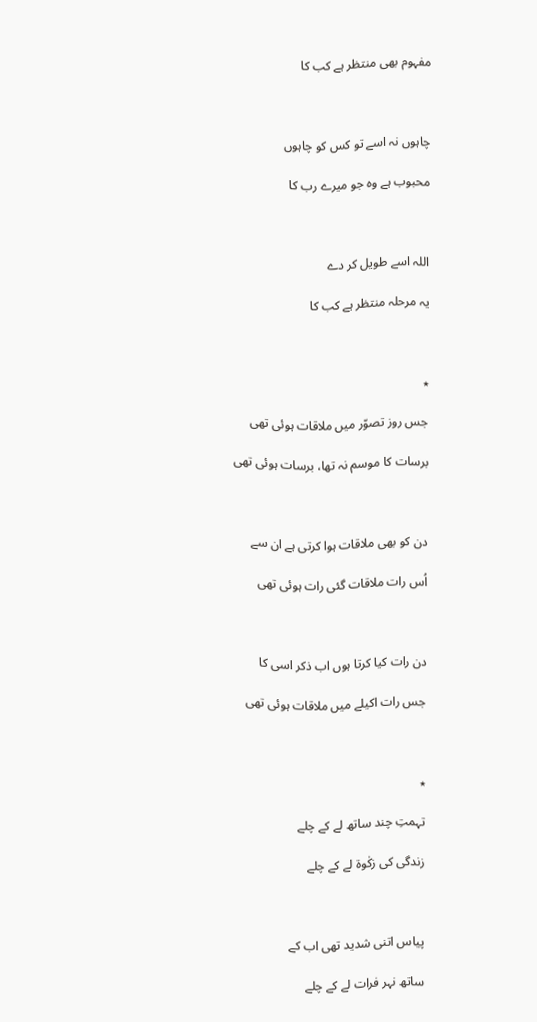مفہوم بھی منتظر ہے کب کا



چاہوں نہ اسے تو کس کو چاہوں

محبوب ہے وہ جو میرے رب کا



اللہ اسے طویل کر دے

یہ مرحلہ منتظر ہے کب کا



٭

جس روز تصوّر میں ملاقات ہوئی تھی

برسات کا موسم نہ تھا، برسات ہوئی تھی



دن کو بھی ملاقات ہوا کرتی ہے ان سے

اُس رات ملاقات گئی رات ہوئی تھی



دن رات کیا کرتا ہوں اب ذکر اسی کا

جس رات اکیلے میں ملاقات ہوئی تھی



٭

تہمتِ چند ساتھ لے کے چلے

زندگی کی زکٰوۃ لے کے چلے



پیاس اتنی شدید تھی اب کے

ساتھ نہر فرات لے کے چلے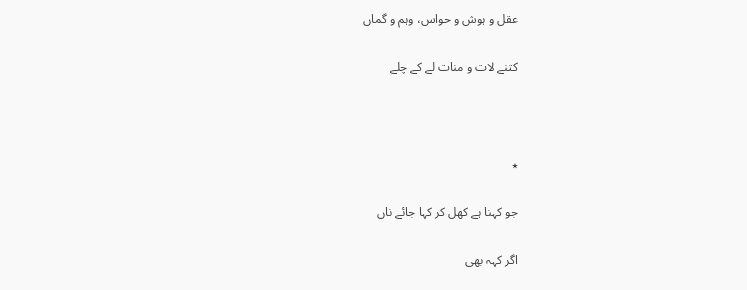عقل و ہوش و حواس، وہم و گماں

کتنے لات و منات لے کے چلے



٭

جو کہنا ہے کھل کر کہا جائے ناں

اگر کہہ بھی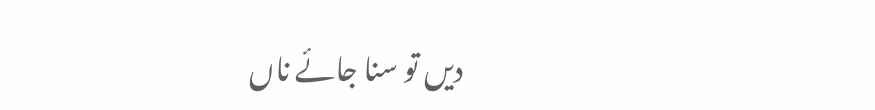دیں تو سنا جائے ناں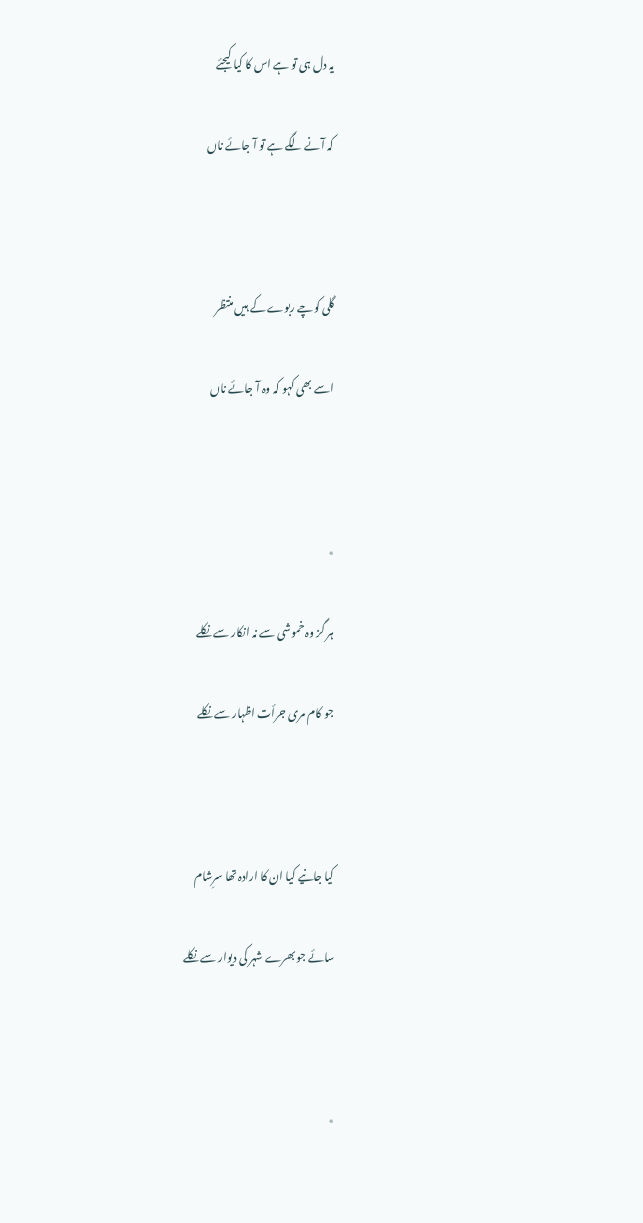یہ دل ہی تو ہے اس کا کیا کیجئے

کہ آنے لگے ہے تو آ جائے ناں



گلی کوچے ربوے کے ہیں منتظر

اسے بھی کہو کہ وہ آ جائے ناں



٭

ہر گز وہ خموشی سے نہ انکار سے نکلے

جو کام مری جرأت اظہار سے نکلے



کیا جانیے کیا ان کا ارادہ تھا سرِشام

سائے جو بھرے شہر کی دیوار سے نکلے



٭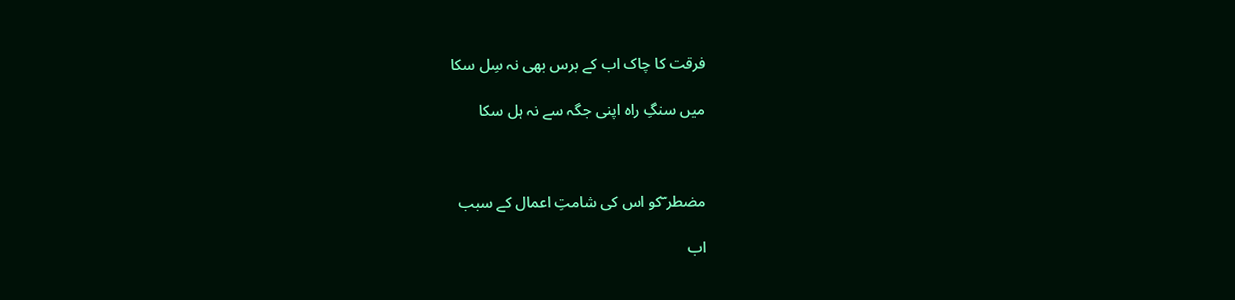فرقت کا چاک اب کے برس بھی نہ سِل سکا

میں سنگِ راہ اپنی جگہ سے نہ ہل سکا



مضطر ؔکو اس کی شامتِ اعمال کے سبب

اب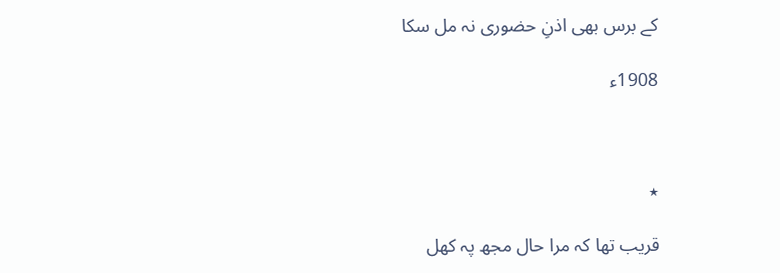کے برس بھی اذنِ حضوری نہ مل سکا

1908ء



٭

قریب تھا کہ مرا حال مجھ پہ کھل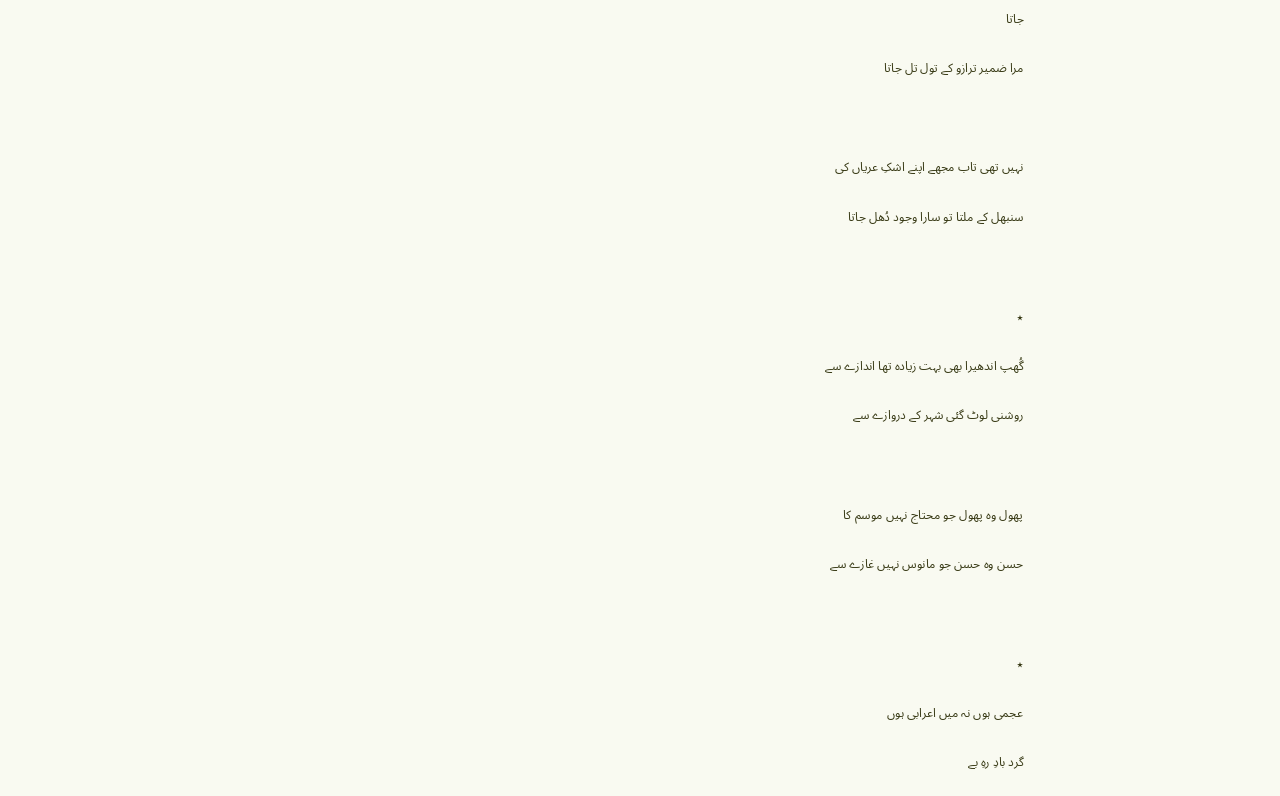جاتا

مرا ضمیر ترازو کے تول تل جاتا



نہیں تھی تاب مجھے اپنے اشکِ عریاں کی

سنبھل کے ملتا تو سارا وجود دُھل جاتا



٭

گُھپ اندھیرا بھی بہت زیادہ تھا اندازے سے

روشنی لوٹ گئی شہر کے دروازے سے



پھول وہ پھول جو محتاج نہیں موسم کا

حسن وہ حسن جو مانوس نہیں غازے سے



٭

عجمی ہوں نہ میں اعرابی ہوں

گرد بادِ رہِ بے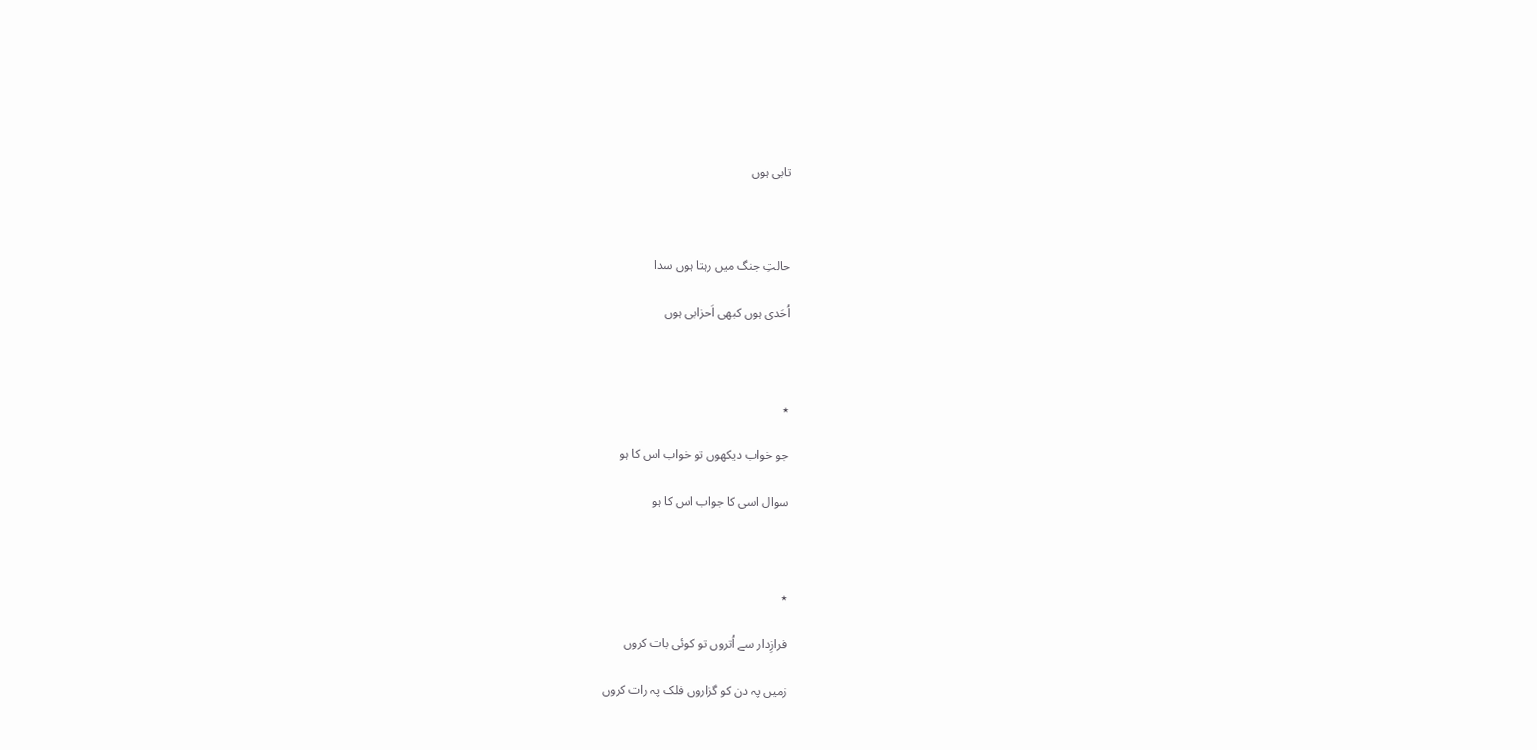تابی ہوں



حالتِ جنگ میں رہتا ہوں سدا

اُحَدی ہوں کبھی اَحزابی ہوں



٭

جو خواب دیکھوں تو خواب اس کا ہو

سوال اسی کا جواب اس کا ہو



٭

فرازِدار سے اُتروں تو کوئی بات کروں

زمیں پہ دن کو گزاروں فلک پہ رات کروں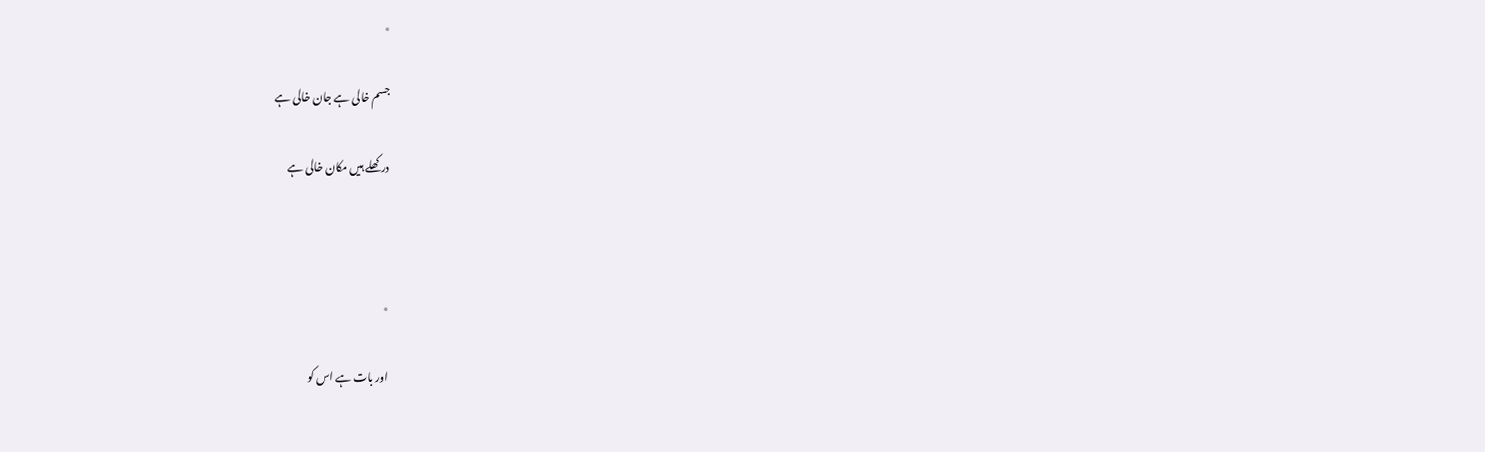٭

جسم خالی ہے جان خالی ہے

در کھلے ہیں مکان خالی ہے



٭

اور بات ہے اس کو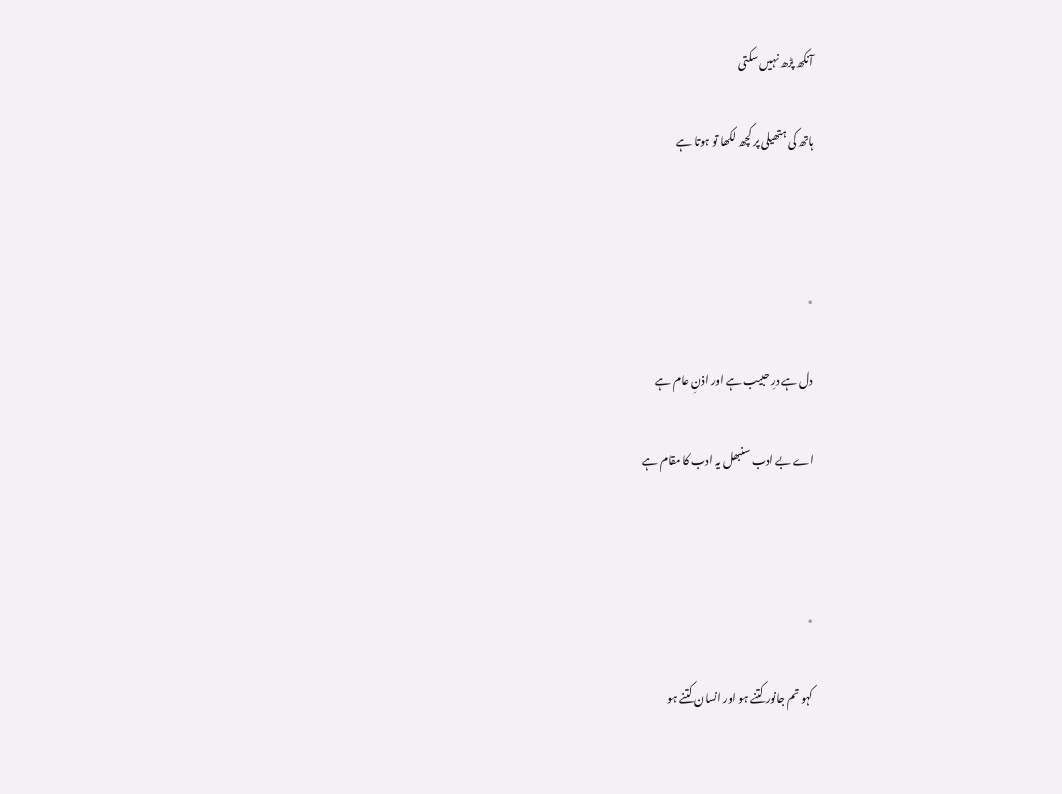آنکھ پڑھ نہیں سکتی

ہاتھ کی ہتھیلی پر کچھ لکھا تو ہوتا ہے



٭

دل ہے درِ حبیب ہے اور اذنِ عام ہے

اے بے ادب سنبھل یہ ادب کا مقام ہے



٭

کہو تم جانور کتنے ہو اور انسان کتنے ہو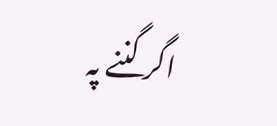اگر گننے پہ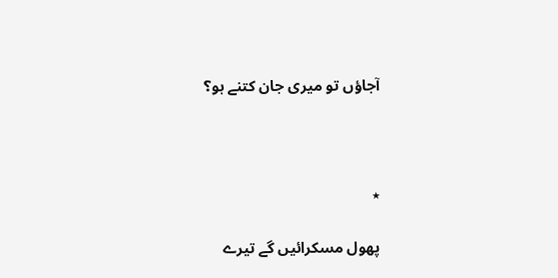آجاؤں تو میری جان کتنے ہو؟



٭

پھول مسکرائیں گے تیرے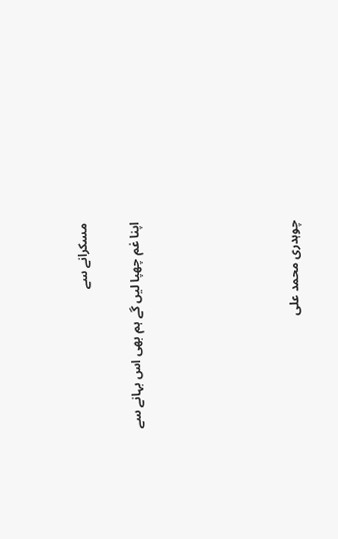مسکرانے سے

اپنا غم چھپا لیں گے ہم بھی اس بہانے سے





چوہدری محمد علی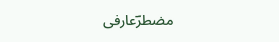مضطرؔعارفی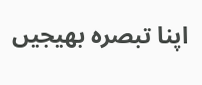اپنا تبصرہ بھیجیں